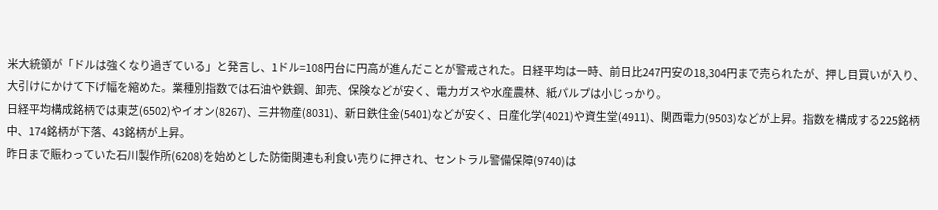米大統領が「ドルは強くなり過ぎている」と発言し、1ドル=108円台に円高が進んだことが警戒された。日経平均は一時、前日比247円安の18,304円まで売られたが、押し目買いが入り、大引けにかけて下げ幅を縮めた。業種別指数では石油や鉄鋼、卸売、保険などが安く、電力ガスや水産農林、紙パルプは小じっかり。
日経平均構成銘柄では東芝(6502)やイオン(8267)、三井物産(8031)、新日鉄住金(5401)などが安く、日産化学(4021)や資生堂(4911)、関西電力(9503)などが上昇。指数を構成する225銘柄中、174銘柄が下落、43銘柄が上昇。
昨日まで賑わっていた石川製作所(6208)を始めとした防衛関連も利食い売りに押され、セントラル警備保障(9740)は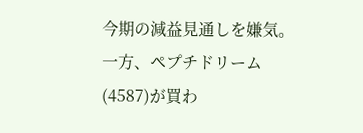今期の減益見通しを嫌気。
一方、ペプチドリーム(4587)が買わ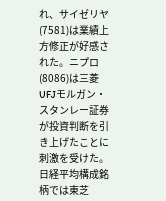れ、サイゼリヤ(7581)は業績上方修正が好感された。ニプロ(8086)は三菱UFJモルガン・スタンレー証券が投資判断を引き上げたことに刺激を受けた。
日経平均構成銘柄では東芝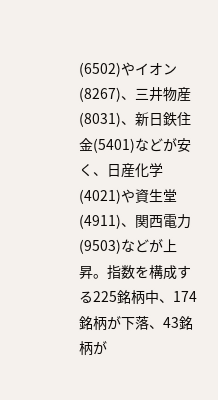(6502)やイオン(8267)、三井物産(8031)、新日鉄住金(5401)などが安く、日産化学(4021)や資生堂(4911)、関西電力(9503)などが上昇。指数を構成する225銘柄中、174銘柄が下落、43銘柄が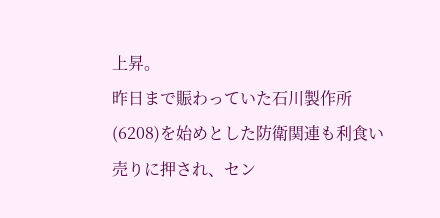上昇。
昨日まで賑わっていた石川製作所(6208)を始めとした防衛関連も利食い売りに押され、セン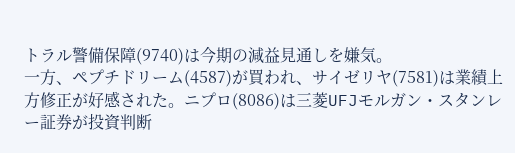トラル警備保障(9740)は今期の減益見通しを嫌気。
一方、ペプチドリーム(4587)が買われ、サイゼリヤ(7581)は業績上方修正が好感された。ニプロ(8086)は三菱UFJモルガン・スタンレー証券が投資判断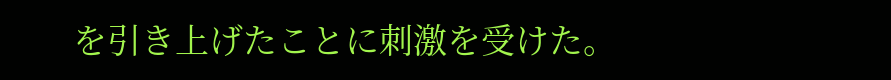を引き上げたことに刺激を受けた。